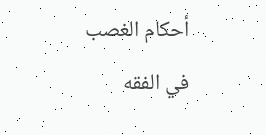أحكام الغصب في الفقه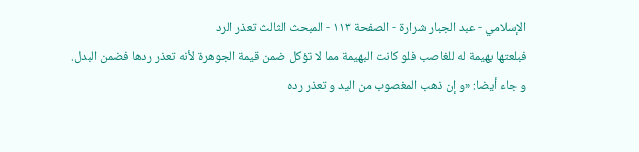الإسلامي - عبد الجبار شرارة - الصفحة ١١٣ - المبحث الثالث تعذر الرد
فبلعتها بهيمة له للغاصب فلو كانت البهيمة مما لا تؤكل ضمن قيمة الجوهرة لأنه تعذر ردها فضمن البدل.
و جاء أيضا: «و إن ذهب المغصوب من اليد و تعذر رده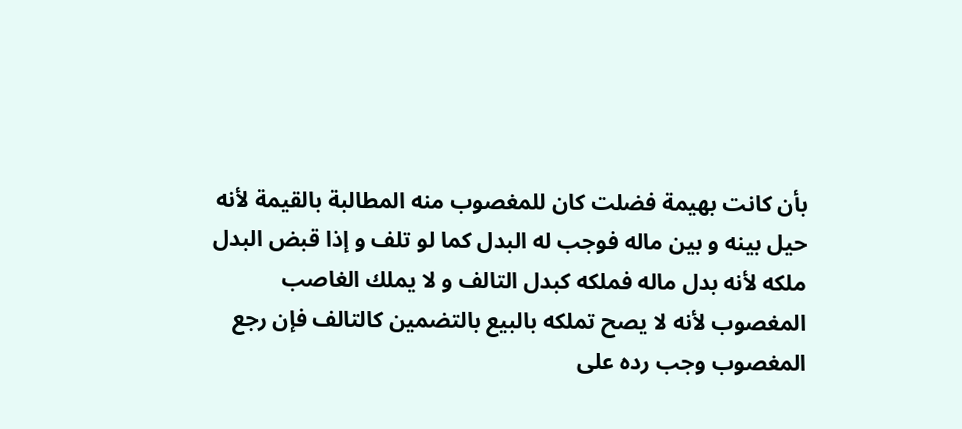بأن كانت بهيمة فضلت كان للمغصوب منه المطالبة بالقيمة لأنه حيل بينه و بين ماله فوجب له البدل كما لو تلف و إذا قبض البدل ملكه لأنه بدل ماله فملكه كبدل التالف و لا يملك الغاصب المغصوب لأنه لا يصح تملكه بالبيع بالتضمين كالتالف فإن رجع المغصوب وجب رده على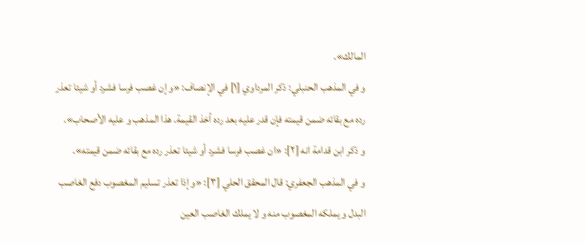المالك».
و في المذهب الحنبلي: ذكر المرداوي [١] في الإنصاف: «و إن غصب فرسا فشرد أو شيئا تعذر رده مع بقائه ضمن قيمته فإن قدر عليه بعد رده أخذ القيمة. هذا المذهب و عليه الأصحاب».
و ذكر ابن قدامة انه [٢]: «ان غصب فرسا فشرد أو شيئا تعذر رده مع بقائه ضمن قيمته».
و في المذهب الجعفري: قال المحقق الحلي [٣]: «و إذا تعذر تسليم المغصوب دفع الغاصب البدل و يملكه المغصوب منه و لا يملك الغاصب العين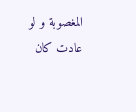المغصوبة و لو عادت كان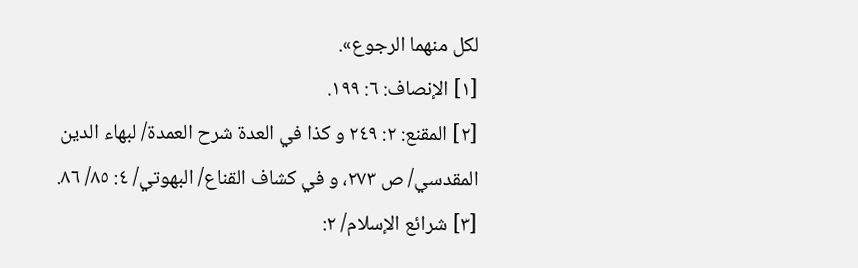لكل منهما الرجوع».
[١] الإنصاف: ٦: ١٩٩.
[٢] المقنع: ٢: ٢٤٩ و كذا في العدة شرح العمدة/ لبهاء الدين المقدسي/ ص ٢٧٣، و في كشاف القناع/ البهوتي/ ٤: ٨٥/ ٨٦.
[٣] شرائع الإسلام/ ٢: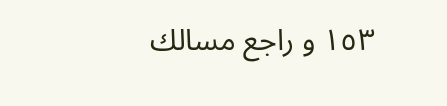١٥٣ و راجع مسالك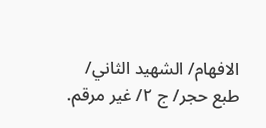الافهام/ الشهيد الثاني/ طبع حجر/ ج ٢/ غير مرقم.